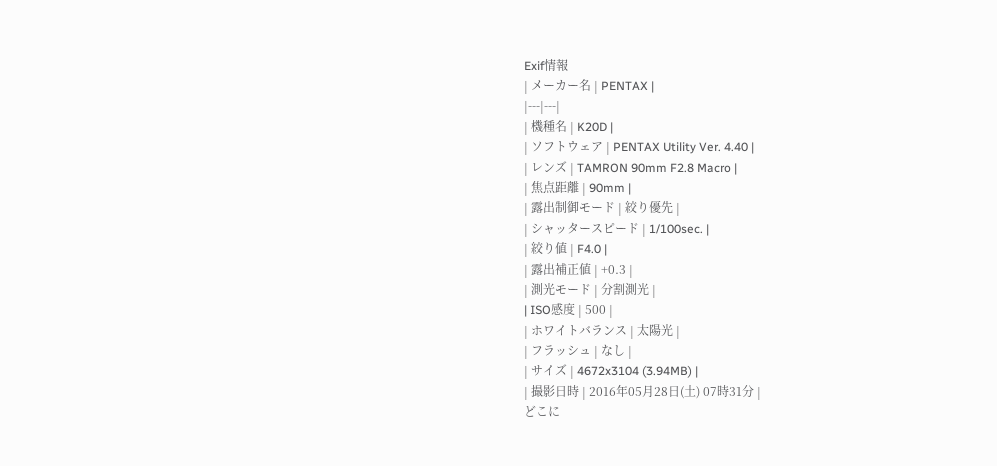Exif情報
| メーカー名 | PENTAX |
|---|---|
| 機種名 | K20D |
| ソフトウェア | PENTAX Utility Ver. 4.40 |
| レンズ | TAMRON 90mm F2.8 Macro |
| 焦点距離 | 90mm |
| 露出制御モード | 絞り優先 |
| シャッタースピード | 1/100sec. |
| 絞り値 | F4.0 |
| 露出補正値 | +0.3 |
| 測光モード | 分割測光 |
| ISO感度 | 500 |
| ホワイトバランス | 太陽光 |
| フラッシュ | なし |
| サイズ | 4672x3104 (3.94MB) |
| 撮影日時 | 2016年05月28日(土) 07時31分 |
どこに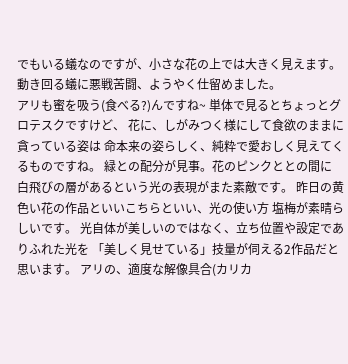でもいる蟻なのですが、小さな花の上では大きく見えます。 動き回る蟻に悪戦苦闘、ようやく仕留めました。
アリも蜜を吸う(食べる?)んですね~ 単体で見るとちょっとグロテスクですけど、 花に、しがみつく様にして食欲のままに貪っている姿は 命本来の姿らしく、純粋で愛おしく見えてくるものですね。 緑との配分が見事。花のピンクととの間に 白飛びの層があるという光の表現がまた素敵です。 昨日の黄色い花の作品といいこちらといい、光の使い方 塩梅が素晴らしいです。 光自体が美しいのではなく、立ち位置や設定でありふれた光を 「美しく見せている」技量が伺える2作品だと思います。 アリの、適度な解像具合(カリカ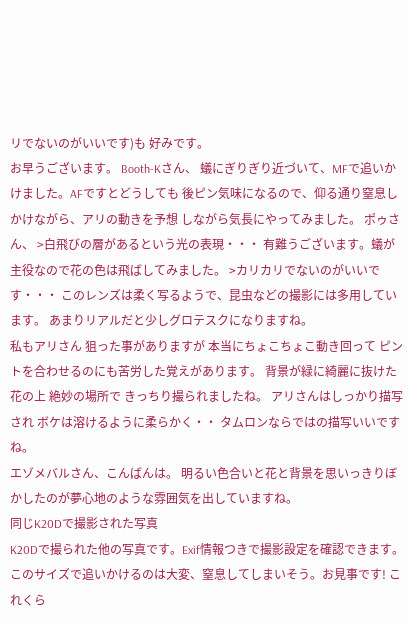リでないのがいいです)も 好みです。
お早うございます。 Booth-Kさん、 蟻にぎりぎり近づいて、MFで追いかけました。AFですとどうしても 後ピン気味になるので、仰る通り窒息しかけながら、アリの動きを予想 しながら気長にやってみました。 ポゥさん、 >白飛びの層があるという光の表現・・・ 有難うございます。蟻が主役なので花の色は飛ばしてみました。 >カリカリでないのがいいです・・・ このレンズは柔く写るようで、昆虫などの撮影には多用しています。 あまりリアルだと少しグロテスクになりますね。
私もアリさん 狙った事がありますが 本当にちょこちょこ動き回って ピントを合わせるのにも苦労した覚えがあります。 背景が緑に綺麗に抜けた花の上 絶妙の場所で きっちり撮られましたね。 アリさんはしっかり描写され ボケは溶けるように柔らかく・・ タムロンならではの描写いいですね。
エゾメバルさん、こんばんは。 明るい色合いと花と背景を思いっきりぼかしたのが夢心地のような雰囲気を出していますね。
同じK20Dで撮影された写真
K20Dで撮られた他の写真です。Exif情報つきで撮影設定を確認できます。
このサイズで追いかけるのは大変、窒息してしまいそう。お見事です! これくら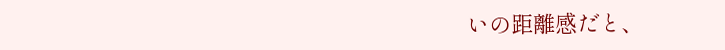いの距離感だと、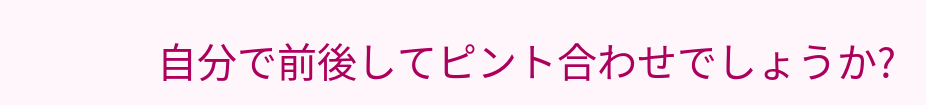自分で前後してピント合わせでしょうか?